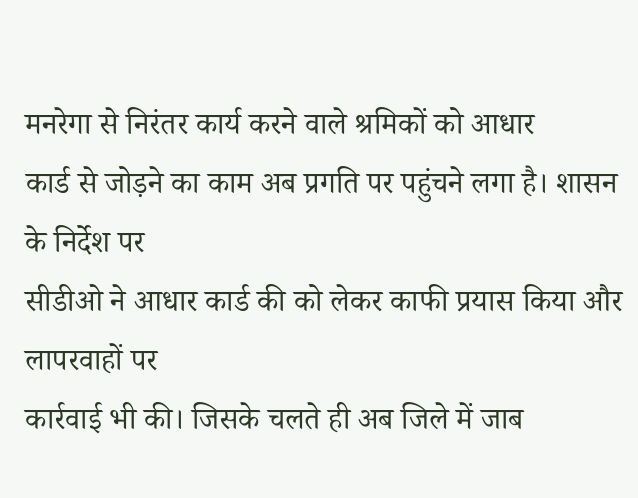मनरेगा से निरंतर कार्य करने वाले श्रमिकों को आधार
कार्ड से जोड़ने का काम अब प्रगति पर पहुंचने लगा है। शासन के निर्देश पर
सीडीओ ने आधार कार्ड की को लेकर काफी प्रयास किया और लापरवाहों पर
कार्रवाई भी की। जिसके चलते ही अब जिले में जाब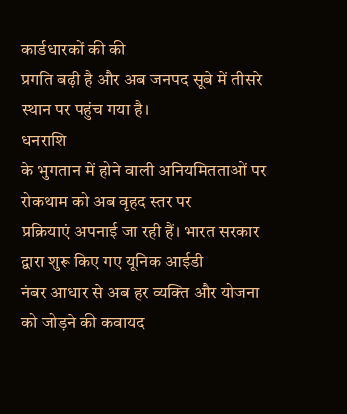कार्डधारकों की की
प्रगति बढ़ी है और अब जनपद सूबे में तीसरे स्थान पर पहुंच गया है।
धनराशि
के भुगतान में होने वाली अनियमितताओं पर रोकथाम को अब वृहद स्तर पर
प्रक्रियाएं अपनाई जा रही हैं। भारत सरकार द्वारा शुरू किए गए यूनिक आईडी
नंबर आधार से अब हर व्यक्ति और योजना को जोड़ने की कवायद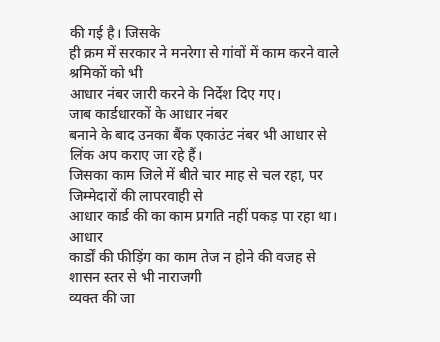की गई है। जिसके
ही क्रम में सरकार ने मनरेगा से गांवों में काम करने वाले श्रमिकों को भी
आधार नंबर जारी करने के निर्देश दिए गए।
जाब कार्डधारकों के आधार नंबर
बनाने के बाद उनका बैंक एकाउंट नंबर भी आधार से लिंक अप कराए जा रहे हैं।
जिसका काम जिले में बीते चार माह से चल रहा, पर जिम्मेदारों की लापरवाही से
आधार कार्ड की का काम प्रगति नहीं पकड़ पा रहा था।
आधार
कार्डों की फीड़िंग का काम तेज न होने की वजह से शासन स्तर से भी नाराजगी
व्यक्त की जा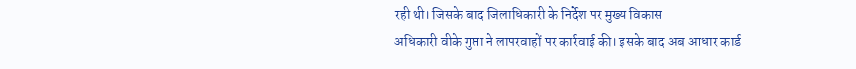रही थी। जिसके बाद जिलाधिकारी के निर्देश पर मुख्य विकास
अधिकारी वीके गुप्ता ने लापरवाहों पर कार्रवाई की। इसके बाद अब आधार कार्ड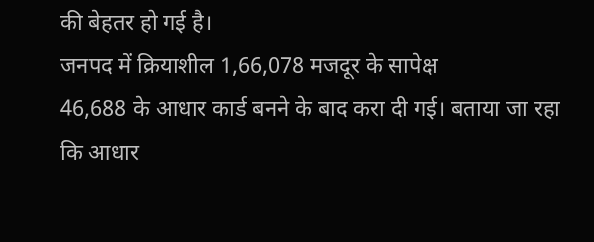की बेहतर हो गई है।
जनपद में क्रियाशील 1,66,078 मजदूर के सापेक्ष
46,688 के आधार कार्ड बनने के बाद करा दी गई। बताया जा रहा कि आधार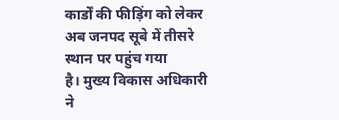कार्डों की फीड़िंग को लेकर अब जनपद सूबे में तीसरे स्थान पर पहुंच गया
है। मुख्य विकास अधिकारी ने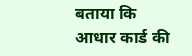बताया कि आधार कार्ड की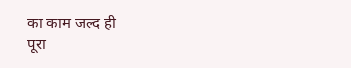का काम जल्द ही
पूरा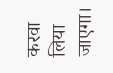करवा लिया जाएगा।